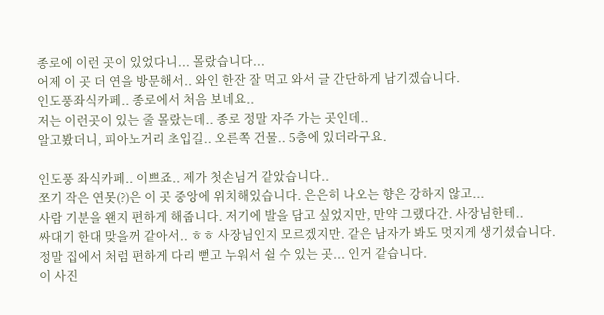종로에 이런 곳이 있었다니... 몰랐습니다...
어제 이 곳 더 연을 방문해서.. 와인 한잔 잘 먹고 와서 글 간단하게 남기겠습니다.
인도풍좌식카페.. 종로에서 처음 보네요..
저는 이런곳이 있는 줄 몰랐는데.. 종로 정말 자주 가는 곳인데..
알고봤더니, 피아노거리 초입길.. 오른쪽 건물.. 5층에 있더라구요.

인도풍 좌식카페.. 이쁘죠.. 제가 첫손님거 같았습니다..
쪼기 작은 연못(?)은 이 곳 중앙에 위치해있습니다. 은은히 나오는 향은 강하지 않고...
사람 기분을 왠지 편하게 해줍니다. 저기에 발을 담고 싶었지만, 만약 그랬다간. 사장님한테..
싸대기 한대 맞을꺼 같아서.. ㅎㅎ 사장님인지 모르겠지만. 같은 남자가 봐도 멋지게 생기셨습니다.
정말 집에서 처럼 편하게 다리 뻗고 누워서 쉴 수 있는 곳... 인거 같습니다.
이 사진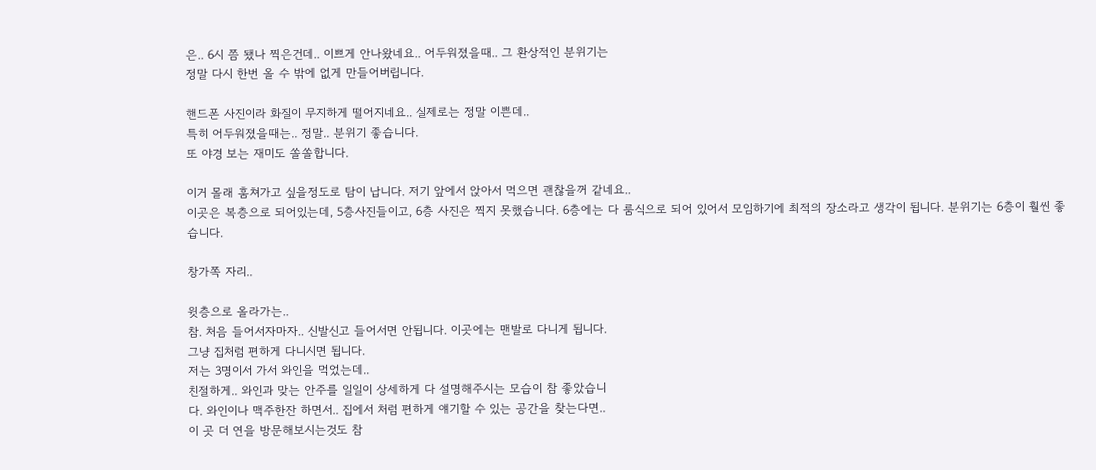은.. 6시 쯤 됐나 찍은건데.. 이쁘게 안나왔네요.. 어두워졌을때.. 그 환상적인 분위기는
정말 다시 한번 올 수 밖에 없게 만들어버립니다.

핸드폰 사진이라 화질이 무지하게 떨어지네요.. 실제로는 정말 이쁜데..
특히 어두워졌을때는.. 정말.. 분위기 좋습니다.
또 야경 보는 재미도 쏠쏠합니다.

이거 몰래 훔쳐가고 싶을정도로 탐이 납니다. 저기 앞에서 앉아서 먹으면 괜찮을꺼 같네요..
이곳은 복층으로 되어있는데, 5층사진들이고, 6층 사진은 찍지 못했습니다. 6층에는 다 룸식으로 되어 있어서 모임하기에 최적의 장소라고 생각이 됩니다. 분위기는 6층이 훨씬 좋습니다.

창가쪽 자리..

윗층으로 올라가는..
참. 처음 들어서자마자.. 신발신고 들어서면 안됩니다. 이곳에는 맨발로 다니게 됩니다.
그냥 집처럼 편하게 다니시면 됩니다.
저는 3명이서 가서 와인을 먹었는데..
친절하게.. 와인과 맞는 안주를 일일이 상세하게 다 설명해주시는 모습이 참 좋았습니
다. 와인이나 맥주한잔 하면서.. 집에서 처럼 편하게 얘기할 수 있는 공간을 찾는다면..
이 곳 더 연을 방문해보시는것도 참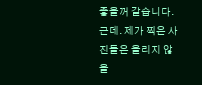좋을꺼 같습니다. 근데. 제가 찍은 사진들은 올리지 않을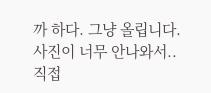까 하다. 그냥 올립니다.
사진이 너무 안나와서..
직접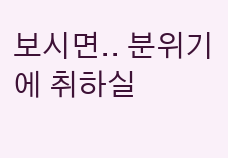보시면.. 분위기에 취하실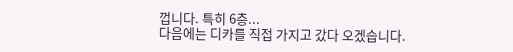껍니다. 특히 6층...
다음에는 디카를 직접 가지고 갔다 오겠습니다.